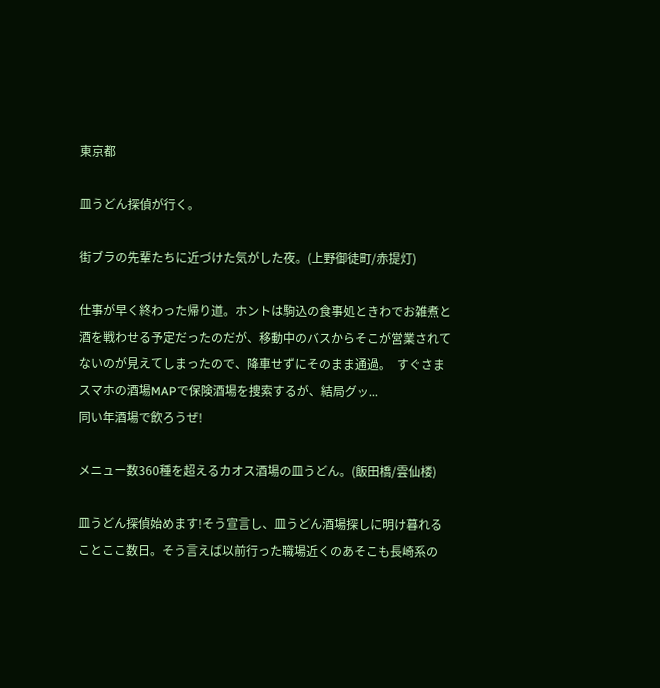東京都

皿うどん探偵が行く。

街ブラの先輩たちに近づけた気がした夜。(上野御徒町/赤提灯)

仕事が早く終わった帰り道。ホントは駒込の食事処ときわでお雑煮と酒を戦わせる予定だったのだが、移動中のバスからそこが営業されてないのが見えてしまったので、降車せずにそのまま通過。  すぐさまスマホの酒場MAPで保険酒場を捜索するが、結局グッ...
同い年酒場で飲ろうぜ!

メニュー数360種を超えるカオス酒場の皿うどん。(飯田橋/雲仙楼)

皿うどん探偵始めます!そう宣言し、皿うどん酒場探しに明け暮れることここ数日。そう言えば以前行った職場近くのあそこも長崎系の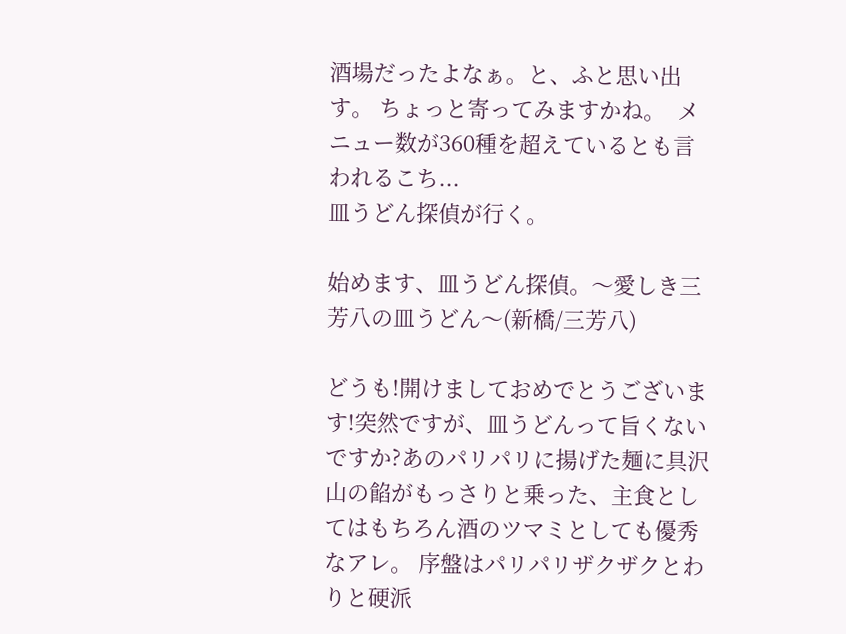酒場だったよなぁ。と、ふと思い出す。 ちょっと寄ってみますかね。  メニュー数が360種を超えているとも言われるこち...
皿うどん探偵が行く。

始めます、皿うどん探偵。〜愛しき三芳八の皿うどん〜(新橋/三芳八)

どうも!開けましておめでとうございます!突然ですが、皿うどんって旨くないですか?あのパリパリに揚げた麺に具沢山の餡がもっさりと乗った、主食としてはもちろん酒のツマミとしても優秀なアレ。 序盤はパリパリザクザクとわりと硬派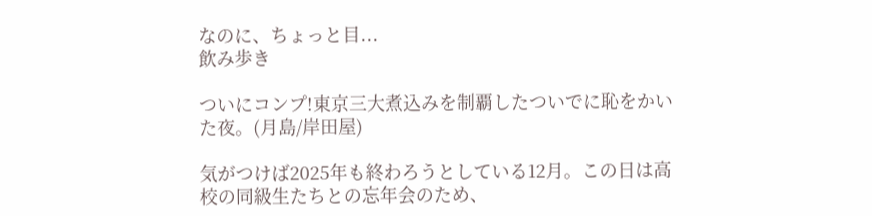なのに、ちょっと目...
飲み歩き

ついにコンプ!東京三大煮込みを制覇したついでに恥をかいた夜。(月島/岸田屋)

気がつけば2025年も終わろうとしている12月。この日は高校の同級生たちとの忘年会のため、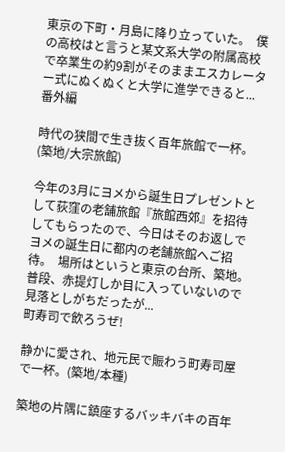東京の下町・月島に降り立っていた。  僕の高校はと言うと某文系大学の附属高校で卒業生の約9割がそのままエスカレーター式にぬくぬくと大学に進学できると...
番外編

時代の狭間で生き抜く百年旅館で一杯。(築地/大宗旅館)

今年の3月にヨメから誕生日プレゼントとして荻窪の老舗旅館『旅館西郊』を招待してもらったので、今日はそのお返しでヨメの誕生日に都内の老舗旅館へご招待。  場所はというと東京の台所、築地。普段、赤提灯しか目に入っていないので見落としがちだったが...
町寿司で飲ろうぜ!

静かに愛され、地元民で賑わう町寿司屋で一杯。(築地/本種)

築地の片隅に鎮座するバッキバキの百年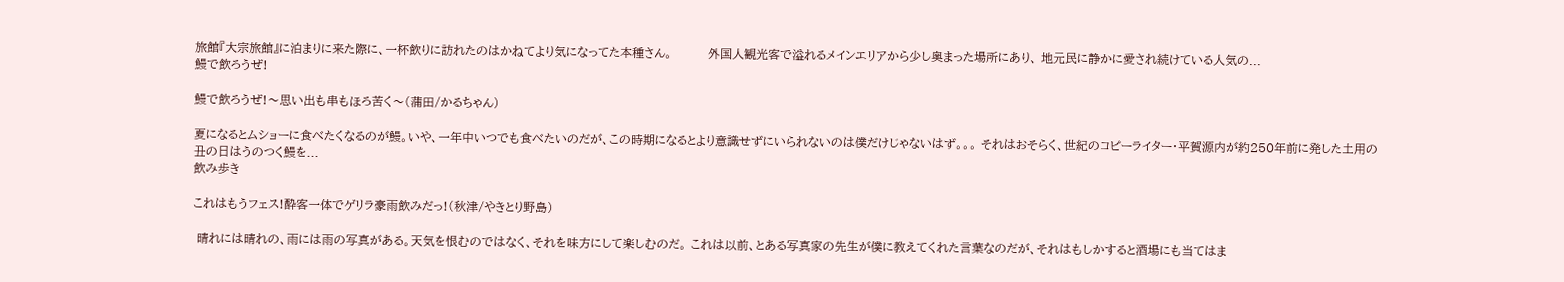旅館『大宗旅館』に泊まりに来た際に、一杯飲りに訪れたのはかねてより気になってた本種さん。         外国人観光客で溢れるメインエリアから少し奥まった場所にあり、 地元民に静かに愛され続けている人気の...
鰻で飲ろうぜ!

鰻で飲ろうぜ!〜思い出も串もほろ苦く〜(蒲田/かるちゃん)

夏になるとムショーに食べたくなるのが鰻。いや、一年中いつでも食べたいのだが、この時期になるとより意識せずにいられないのは僕だけじゃないはず。。。 それはおそらく、世紀のコピーライター・平賀源内が約250年前に発した土用の丑の日はうのつく鰻を...
飲み歩き

これはもうフェス!酔客一体でゲリラ豪雨飲みだっ!(秋津/やきとり野島)

 晴れには晴れの、雨には雨の写真がある。天気を恨むのではなく、それを味方にして楽しむのだ。 これは以前、とある写真家の先生が僕に教えてくれた言葉なのだが、それはもしかすると酒場にも当てはま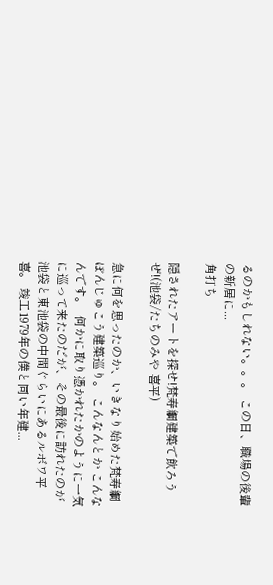るのかもしれない。。。 この日、職場の後輩の新居に...
角打ち

隠されたアートを探せ!梵寿綱建築で飲ろうぜ!(池袋/たちのみや 喜平)

急に何を思ったのか、いきなり始めた梵寿綱ぼんじゅこう建築巡り。 こんなんとか こんなんです。  何かに取り憑かれたかのように一気に巡って来たのだが、その最後に訪れたのが池袋と東池袋の中間ぐらいにあるルボワ平喜。 竣工1979年の僕と同い年建...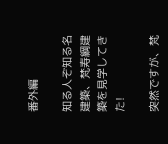番外編

知る人ぞ知る名建築、梵寿綱建築を見学してきた!

突然ですが、梵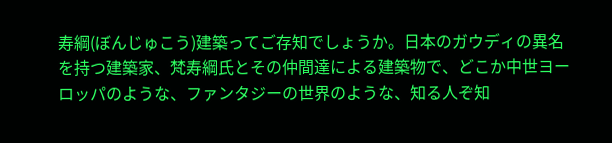寿綱(ぼんじゅこう)建築ってご存知でしょうか。日本のガウディの異名を持つ建築家、梵寿綱氏とその仲間達による建築物で、どこか中世ヨーロッパのような、ファンタジーの世界のような、知る人ぞ知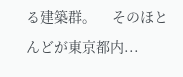る建築群。    そのほとんどが東京都内...